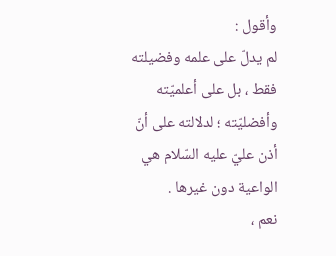وأقول :
لم يدلّ على علمه وفضيلته فقط ، بل على أعلميّته وأفضليّته ؛ لدلالته على أنّ أذن عليّ عليه السّلام هي الواعية دون غيرها .
نعم ،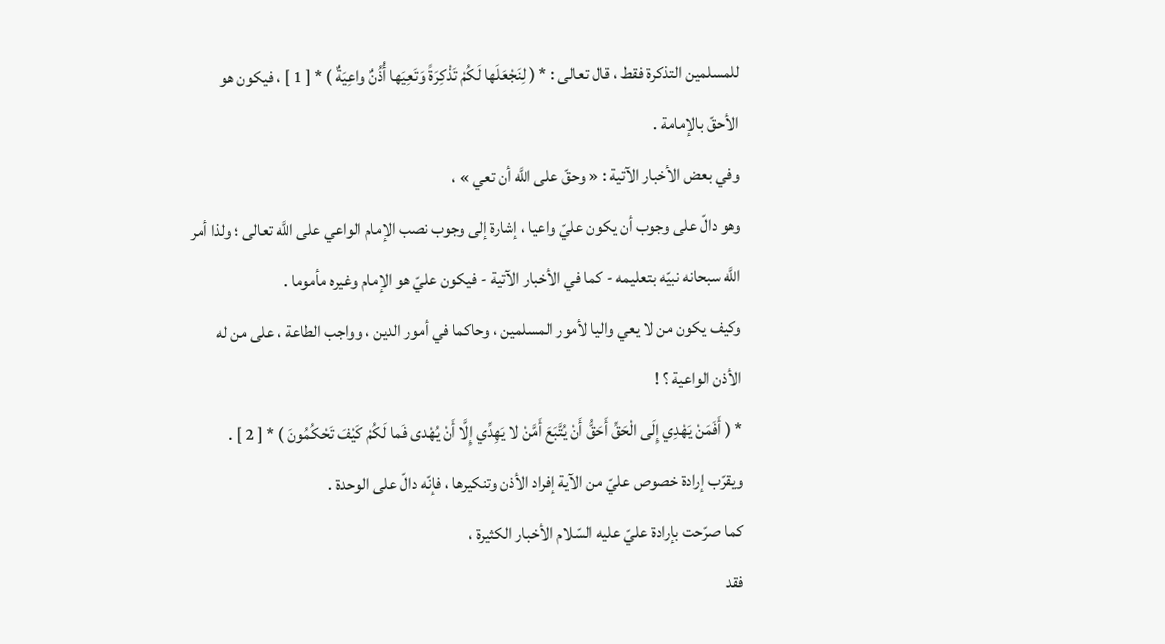للمسلمين التذكرة فقط ، قال تعالى : * ( لِنَجْعَلَها لَكُمْ تَذْكِرَةً وَتَعِيَها أُذُنٌ واعِيَةٌ ) * [ 1 ] ، فيكون هو الأحقّ بالإمامة .
وفي بعض الأخبار الآتية : « وحقّ على اللَّه أن تعي » ،
وهو دالّ على وجوب أن يكون عليّ واعيا ، إشارة إلى وجوب نصب الإمام الواعي على اللَّه تعالى ؛ ولذا أمر اللَّه سبحانه نبيّه بتعليمه - كما في الأخبار الآتية - فيكون عليّ هو الإمام وغيره مأموما .
وكيف يكون من لا يعي واليا لأمور المسلمين ، وحاكما في أمور الدين ، وواجب الطاعة ، على من له الأذن الواعية ؟ !
* ( أَفَمَنْ يَهْدِي إِلَى الْحَقِّ أَحَقُّ أَنْ يُتَّبَعَ أَمَّنْ لا يَهِدِّي إِلَّا أَنْ يُهْدى فَما لَكُمْ كَيْفَ تَحْكُمُونَ ) * [ 2 ] .
ويقرّب إرادة خصوص عليّ من الآية إفراد الأذن وتنكيرها ، فإنّه دالّ على الوحدة .
كما صرّحت بإرادة عليّ عليه السّلام الأخبار الكثيرة ،
فقد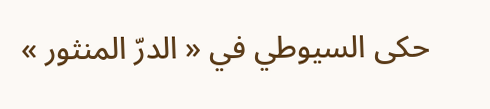حكى السيوطي في « الدرّ المنثور »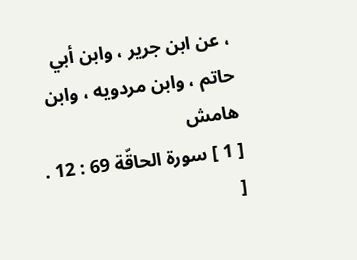، عن ابن جرير ، وابن أبي حاتم ، وابن مردويه ، وابن
هامش
[ 1 ] سورة الحاقّة 69 : 12 .
[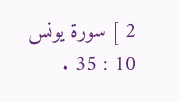2 ] سورة يونس 10 : 35 .